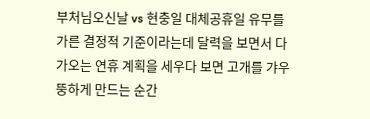부처님오신날 vs 현충일 대체공휴일 유무를 가른 결정적 기준이라는데 달력을 보면서 다가오는 연휴 계획을 세우다 보면 고개를 갸우뚱하게 만드는 순간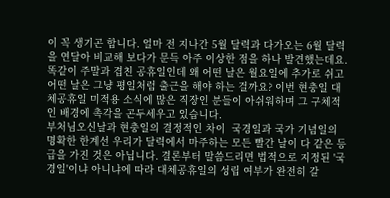이 꼭 생기곤 합니다. 얼마 전 지나간 5월 달력과 다가오는 6월 달력을 연달아 비교해 보다가 문득 아주 이상한 점을 하나 발견했는데요.
똑같이 주말과 겹친 공휴일인데 왜 어떤 날은 월요일에 추가로 쉬고 어떤 날은 그냥 평일처럼 출근을 해야 하는 걸까요? 이번 현충일 대체공휴일 미적용 소식에 많은 직장인 분들이 아쉬워하며 그 구체적인 배경에 촉각을 곤두세우고 있습니다.
부처님오신날과 현충일의 결정적인 차이  국경일과 국가 기념일의 명확한 한계선 우리가 달력에서 마주하는 모든 빨간 날이 다 같은 등급을 가진 것은 아닙니다. 결론부터 말씀드리면 법적으로 지정된 '국경일'이냐 아니냐에 따라 대체공휴일의 성립 여부가 완전히 갈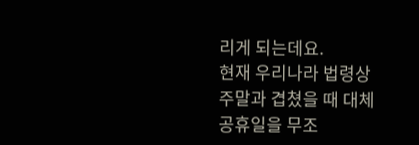리게 되는데요.
현재 우리나라 법령상 주말과 겹쳤을 때 대체공휴일을 무조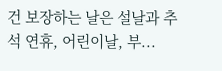건 보장하는 날은 설날과 추석 연휴, 어린이날, 부...